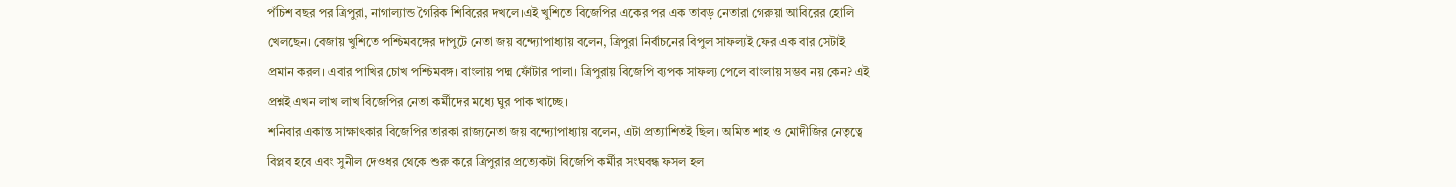পঁচিশ বছর পর ত্রিপুরা, নাগাল্যান্ড গৈরিক শিবিরের দখলে।এই খুশিতে বিজেপির একের পর এক তাবড় নেতারা গেরুয়া আবিরের হোলি খেলছেন। বেজায় খুশিতে পশ্চিমবঙ্গের দাপুটে নেতা জয় বন্দ্যোপাধ্যায় বলেন, ত্রিপুরা নির্বাচনের বিপুল সাফল্যই ফের এক বার সেটাই প্রমান করল। এবার পাখির চোখ পশ্চিমবঙ্গ। বাংলায় পদ্ম ফোঁটার পালা। ত্রিপুরায় বিজেপি ব্যপক সাফল্য পেলে বাংলায় সম্ভব নয় কেন? এই প্রশ্নই এখন লাখ লাখ বিজেপির নেতা কর্মীদের মধ্যে ঘুর পাক খাচ্ছে।
শনিবার একান্ত সাক্ষাৎকার বিজেপির তারকা রাজ্যনেতা জয় বন্দ্যোপাধ্যায় বলেন, এটা প্রত্যাশিতই ছিল। অমিত শাহ ও মোদীজির নেতৃত্বে বিপ্লব হবে এবং সুনীল দেওধর থেকে শুরু করে ত্রিপুরার প্রত্যেকটা বিজেপি কর্মীর সংঘবন্ধ ফসল হল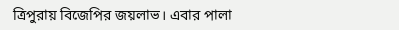ত্রিপুরায় বিজেপির জয়লাভ। এবার পালা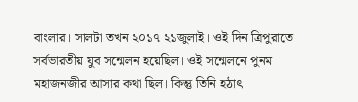বাংলার। সালটা তখন ২০১৭ ২১জুলাই। ওই দিন ত্রিপুরাতে সর্বভারতীয় যুব সন্মেলন হয়েছিল। ওই সন্মেলনে পুনম মহাজনজীর আসার কথা ছিল। কিন্তু তিনি হঠাৎ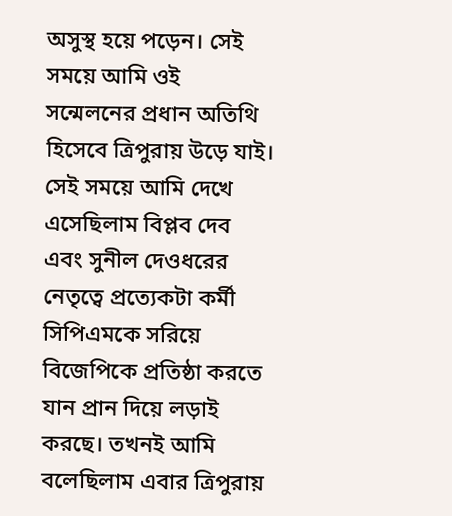অসুস্থ হয়ে পড়েন। সেই সময়ে আমি ওই সন্মেলনের প্রধান অতিথি হিসেবে ত্রিপুরায় উড়ে যাই। সেই সময়ে আমি দেখে এসেছিলাম বিপ্লব দেব এবং সুনীল দেওধরের নেতৃত্বে প্রত্যেকটা কর্মী সিপিএমকে সরিয়ে বিজেপিকে প্রতিষ্ঠা করতে যান প্রান দিয়ে লড়াই করছে। তখনই আমি বলেছিলাম এবার ত্রিপুরায়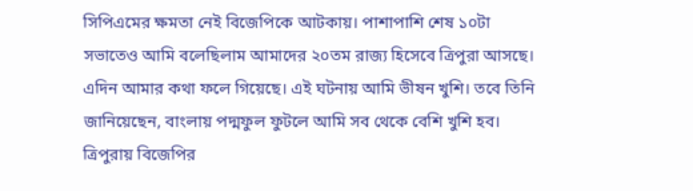সিপিএমের ক্ষমতা নেই বিজেপিকে আটকায়। পাশাপাশি শেষ ১০টা সভাতেও আমি বলেছিলাম আমাদের ২০তম রাজ্য হিসেবে ত্রিপুরা আসছে। এদিন আমার কথা ফলে গিয়েছে। এই ঘটনায় আমি ভীষন খুশি। তবে তিনি জানিয়েছেন, বাংলায় পদ্মফুল ফুটলে আমি সব থেকে বেশি খুশি হব। ত্রিপুরায় বিজেপির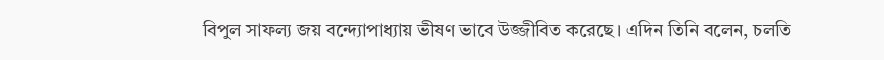বিপুল সাফল্য জয় বন্দ্যোপাধ্যায় ভীষণ ভাবে উজ্জীবিত করেছে। এদিন তিনি বলেন, চলতি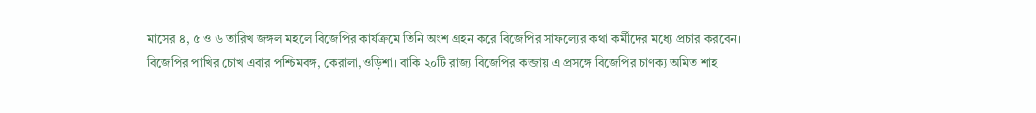মাসের ৪, ৫ ও ৬ তারিখ জঙ্গল মহলে বিজেপির কার্যক্রমে তিনি অংশ গ্রহন করে বিজেপির সাফল্যের কথা কর্মীদের মধ্যে প্রচার করবেন।
বিজেপির পাখির চোখ এবার পশ্চিমবঙ্গ, কেরালা,ওড়িশা। বাকি ২০টি রাজ্য বিজেপির কব্জায় এ প্রসঙ্গে বিজেপির চাণক্য অমিত শাহ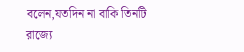বলেন,যতদিন না বাকি তিনটি রাজ্যে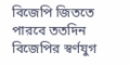বিজেপি জিততে পারবে ততদিন বিজেপির স্বর্ণযুগ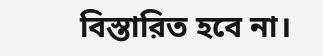বিস্তারিত হবে না।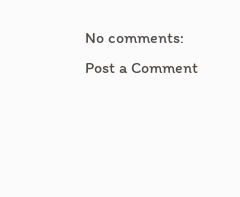No comments:
Post a Comment